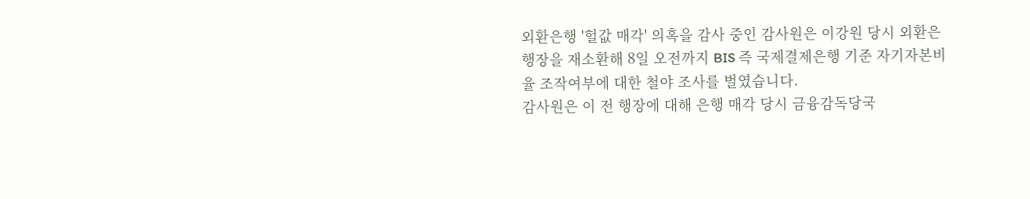외환은행 '헐값 매각' 의혹을 감사 중인 감사원은 이강원 당시 외환은행장을 재소환해 8일 오전까지 BIS 즉 국제결제은행 기준 자기자본비율 조작여부에 대한 철야 조사를 벌였습니다.
감사원은 이 전 행장에 대해 은행 매각 당시 금융감독당국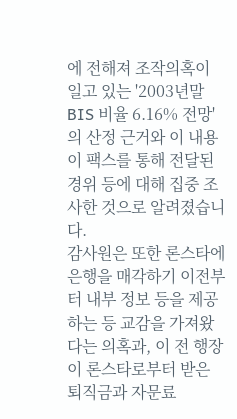에 전해져 조작의혹이 일고 있는 '2003년말 BIS 비율 6.16% 전망'의 산정 근거와 이 내용이 팩스를 통해 전달된 경위 등에 대해 집중 조사한 것으로 알려졌습니다.
감사원은 또한 론스타에 은행을 매각하기 이전부터 내부 정보 등을 제공하는 등 교감을 가져왔다는 의혹과, 이 전 행장이 론스타로부터 받은 퇴직금과 자문료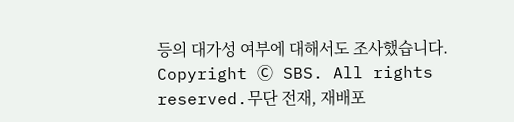등의 대가성 여부에 대해서도 조사했습니다.
Copyright Ⓒ SBS. All rights reserved.무단 전재, 재배포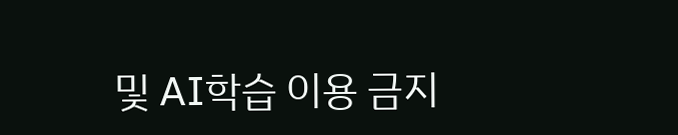및 AI학습 이용 금지